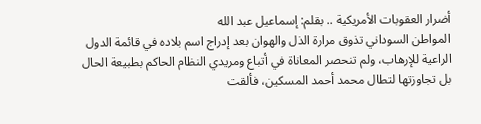أضرار العقوبات الأمريكية .. بقلم: إسماعيل عبد الله
المواطن السوداني تذوق مرارة الذل والهوان بعد إدراج اسم بلاده في قائمة الدول الراعية للإرهاب، ولم تنحصر المعاناة في أتباع ومريدي النظام الحاكم بطبيعة الحال بل تجاوزتها لتطال محمد أحمد المسكين، فألقت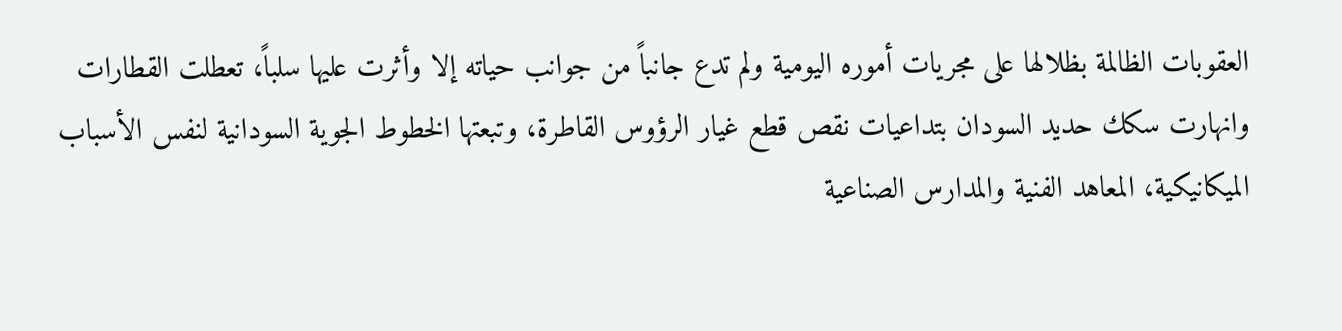العقوبات الظالمة بظلالها على مجريات أموره اليومية ولم تدع جانباً من جوانب حياته إلا وأثرت عليها سلباً، تعطلت القطارات وانهارت سكك حديد السودان بتداعيات نقص قطع غيار الرؤوس القاطرة، وتبعتها الخطوط الجوية السودانية لنفس الأسباب الميكانيكية، المعاهد الفنية والمدارس الصناعية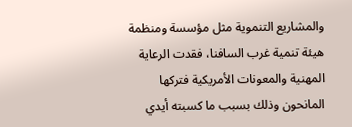والمشاريع التنموية مثل مؤسسة ومنظمة هيئة تنمية غرب السافنا، فقدت الرعاية المهنية والمعونات الأمريكية فتركها المانحون وذلك بسبب ما كسبته أيدي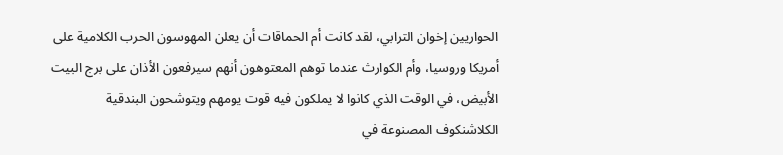الحواريين إخوان الترابي، لقد كانت أم الحماقات أن يعلن المهوسون الحرب الكلامية على أمريكا وروسيا، وأم الكوارث عندما توهم المعتوهون أنهم سيرفعون الأذان على برج البيت الأبيض، في الوقت الذي كانوا لا يملكون فيه قوت يومهم ويتوشحون البندقية الكلاشنكوف المصنوعة في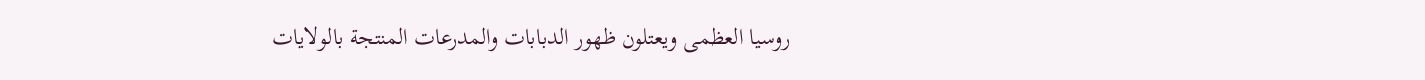روسيا العظمى ويعتلون ظهور الدبابات والمدرعات المنتجة بالولايات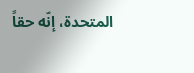المتحدة، إنّه حقاً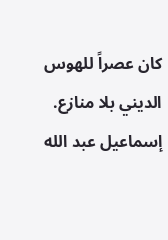كان عصراً للهوس الديني بلا منازع.
إسماعيل عبد الله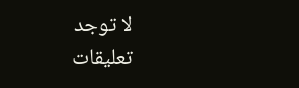لا توجد تعليقات